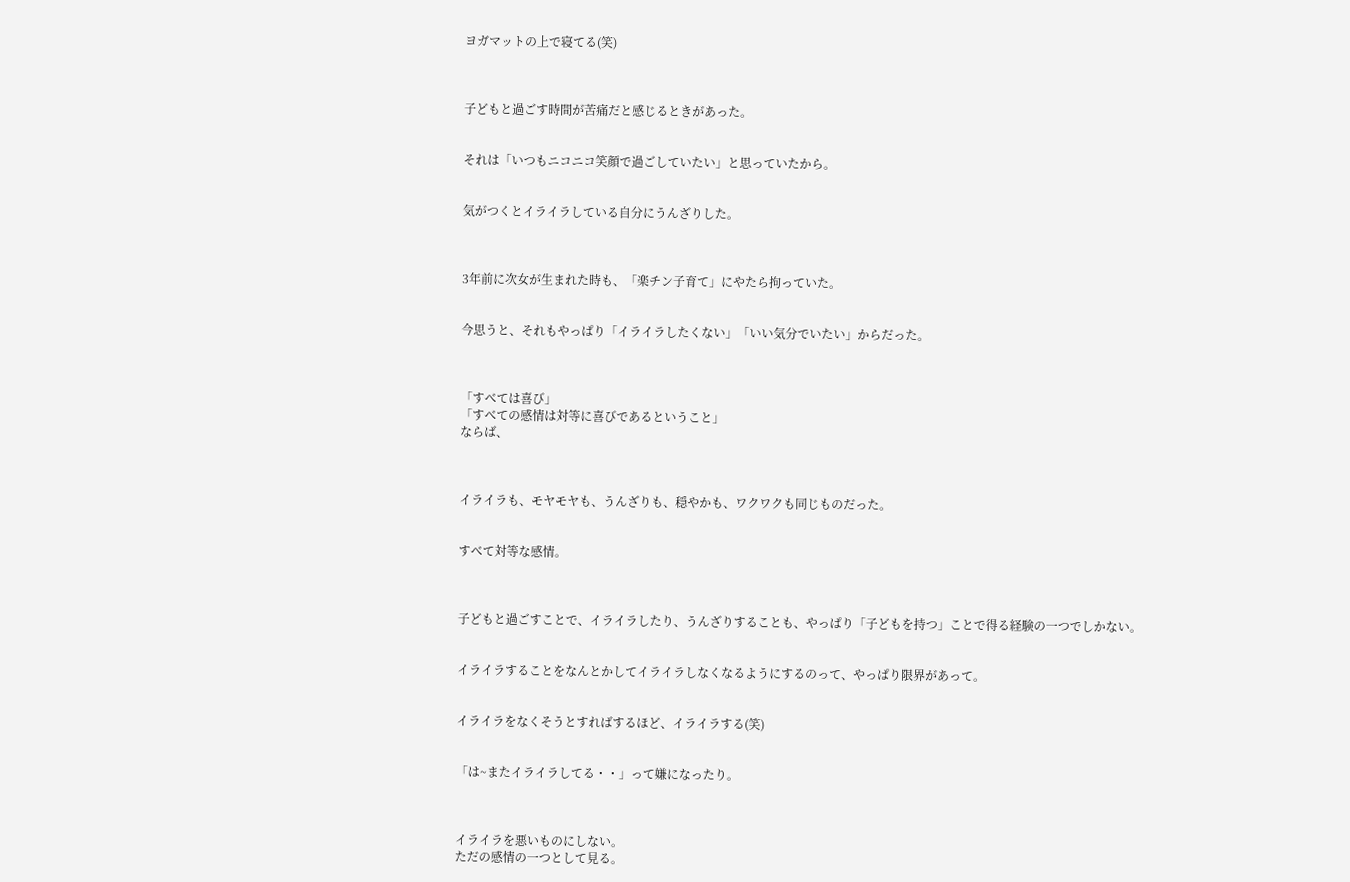ヨガマットの上で寝てる(笑)



子どもと過ごす時間が苦痛だと感じるときがあった。


それは「いつもニコニコ笑顔で過ごしていたい」と思っていたから。


気がつくとイライラしている自分にうんざりした。



3年前に次女が生まれた時も、「楽チン子育て」にやたら拘っていた。


今思うと、それもやっぱり「イライラしたくない」「いい気分でいたい」からだった。



「すべては喜び」
「すべての感情は対等に喜びであるということ」
ならば、



イライラも、モヤモヤも、うんざりも、穏やかも、ワクワクも同じものだった。


すべて対等な感情。



子どもと過ごすことで、イライラしたり、うんざりすることも、やっぱり「子どもを持つ」ことで得る経験の一つでしかない。


イライラすることをなんとかしてイライラしなくなるようにするのって、やっぱり限界があって。


イライラをなくそうとすればするほど、イライラする(笑)


「は~またイライラしてる・・」って嫌になったり。



イライラを悪いものにしない。
ただの感情の一つとして見る。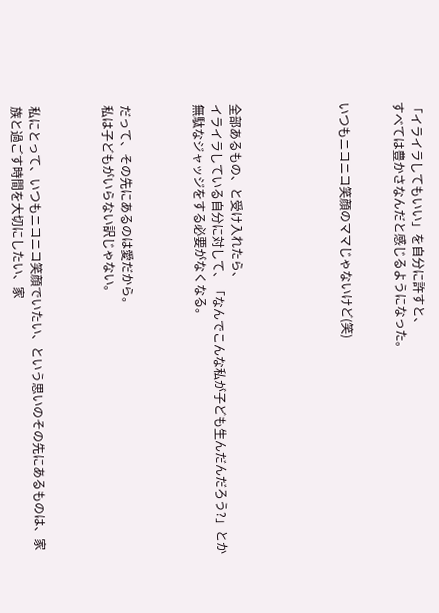「イライラしてもいい」を自分に許すと、
すべては豊かさなんだと感じるようになった。


いつもニコニコ笑顔のママじゃないけど(笑)





全部あるもの、と受け入れたら、
イライラしている自分に対して、「なんでこんな私が子ども生んだんだろう?」とか無駄なジャッジをする必要がなくなる。



だって、その先にあるのは愛だから。
私は子どもがいらない訳じゃない。



私にとって、いつもニコニコ笑顔でいたい、という思いのその先にあるものは、家族と過ごす時間を大切にしたい、家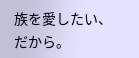族を愛したい、だから。